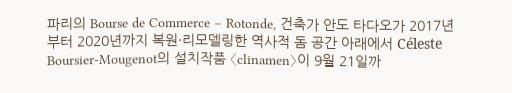파리의 Bourse de Commerce – Rotonde, 건축가 안도 타다오가 2017년부터 2020년까지 복원·리모델링한 역사적 돔 공간 아래에서 Céleste Boursier-Mougenot의 설치작품 〈clinamen〉이 9월 21일까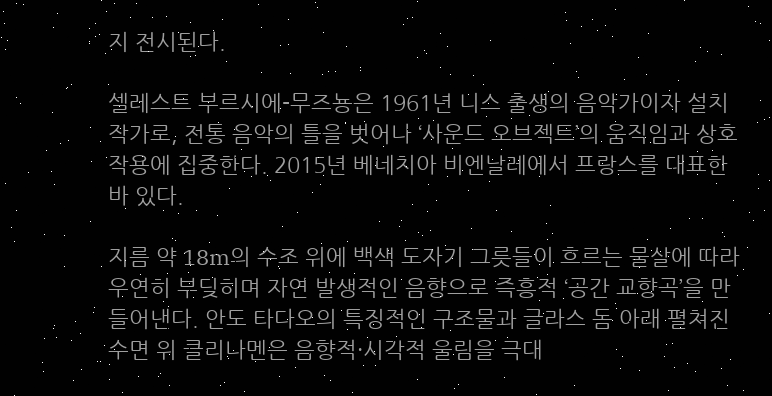지 전시된다.

셀레스트 부르시에-무즈뇽은 1961년 니스 출생의 음악가이자 설치작가로, 전통 음악의 틀을 벗어나 ‘사운드 오브젝트’의 움직임과 상호작용에 집중한다. 2015년 베네치아 비엔날레에서 프랑스를 대표한 바 있다.

지름 약 18m의 수조 위에 백색 도자기 그릇들이 흐르는 물살에 따라 우연히 부딪히며 자연 발생적인 음향으로 즉흥적 ‘공간 교향곡’을 만들어낸다. 안도 타다오의 특징적인 구조물과 글라스 돔 아래 펼쳐진 수면 위 클리나멘은 음향적·시각적 울림을 극대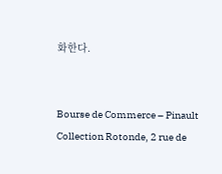화한다.


Bourse de Commerce – Pinault Collection Rotonde, 2 rue de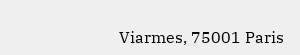Viarmes, 75001 Paris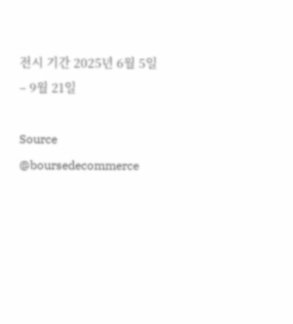전시 기간 2025년 6월 5일 – 9월 21일

Source @boursedecommerce